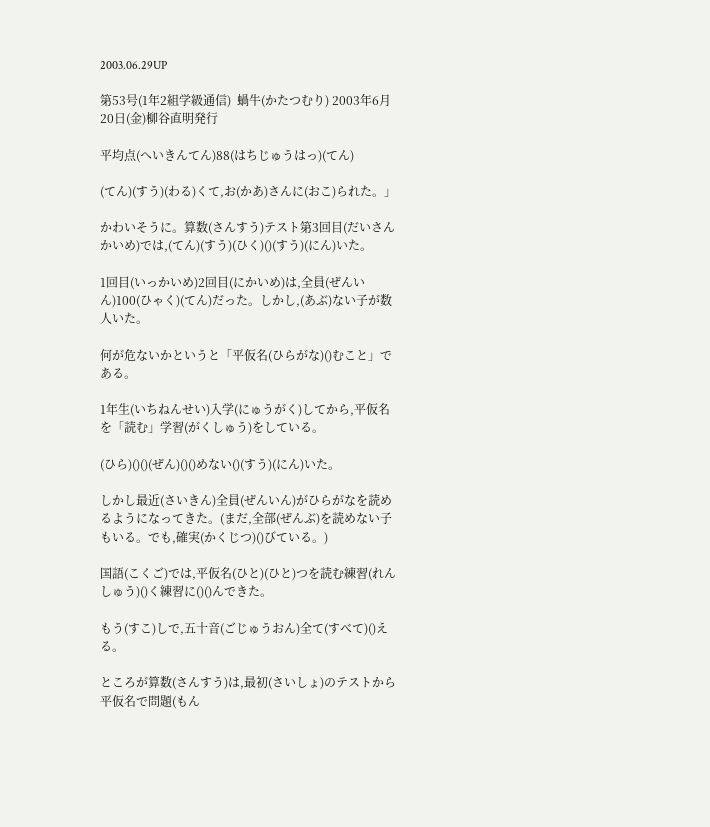2003.06.29UP

第53号(1年2組学級通信)  蝸牛(かたつむり) 2003年6月20日(金)柳谷直明発行

平均点(へいきんてん)88(はちじゅうはっ)(てん)

(てん)(すう)(わる)くて,お(かあ)さんに(おこ)られた。」

かわいそうに。算数(さんすう)テスト第3回目(だいさんかいめ)では,(てん)(すう)(ひく)()(すう)(にん)いた。

1回目(いっかいめ)2回目(にかいめ)は,全員(ぜんいん)100(ひゃく)(てん)だった。しかし,(あぶ)ない子が数人いた。

何が危ないかというと「平仮名(ひらがな)()むこと」である。

1年生(いちねんせい)入学(にゅうがく)してから,平仮名を「読む」学習(がくしゅう)をしている。

(ひら)()()(ぜん)()()めない()(すう)(にん)いた。

しかし最近(さいきん)全員(ぜんいん)がひらがなを読めるようになってきた。(まだ,全部(ぜんぶ)を読めない子もいる。でも,確実(かくじつ)()びている。)

国語(こくご)では,平仮名(ひと)(ひと)つを読む練習(れんしゅう)()く練習に()()んできた。

もう(すこ)しで,五十音(ごじゅうおん)全て(すべて)()える。

ところが算数(さんすう)は,最初(さいしょ)のテストから平仮名で問題(もん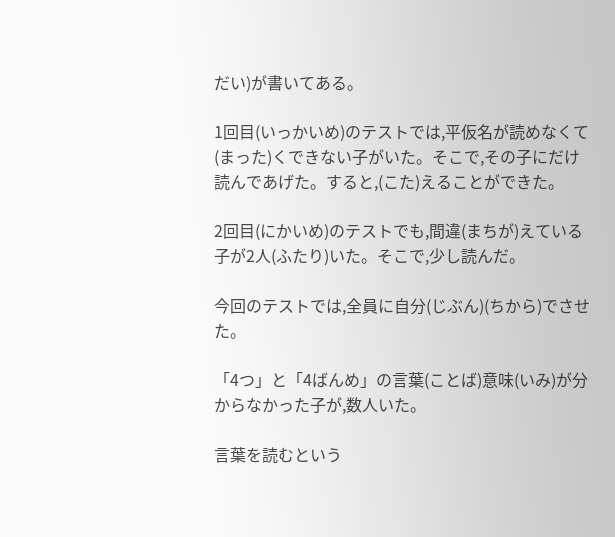だい)が書いてある。

1回目(いっかいめ)のテストでは,平仮名が読めなくて(まった)くできない子がいた。そこで,その子にだけ読んであげた。すると,(こた)えることができた。

2回目(にかいめ)のテストでも,間違(まちが)えている子が2人(ふたり)いた。そこで,少し読んだ。

今回のテストでは,全員に自分(じぶん)(ちから)でさせた。

「4つ」と「4ばんめ」の言葉(ことば)意味(いみ)が分からなかった子が,数人いた。

言葉を読むという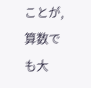ことが,算数でも大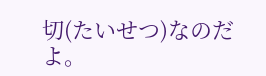切(たいせつ)なのだよ。